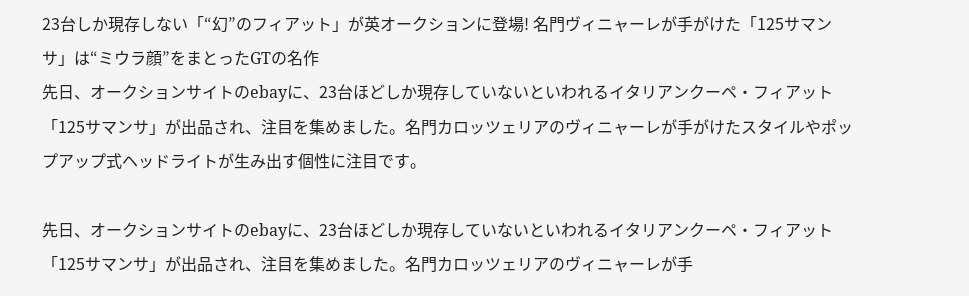23台しか現存しない「“幻”のフィアット」が英オークションに登場! 名門ヴィニャーレが手がけた「125サマンサ」は“ミウラ顔”をまとったGTの名作
先日、オークションサイトのebayに、23台ほどしか現存していないといわれるイタリアンクーペ・フィアット「125サマンサ」が出品され、注目を集めました。名門カロッツェリアのヴィニャーレが手がけたスタイルやポップアップ式ヘッドライトが生み出す個性に注目です。

先日、オークションサイトのebayに、23台ほどしか現存していないといわれるイタリアンクーペ・フィアット「125サマンサ」が出品され、注目を集めました。名門カロッツェリアのヴィニャーレが手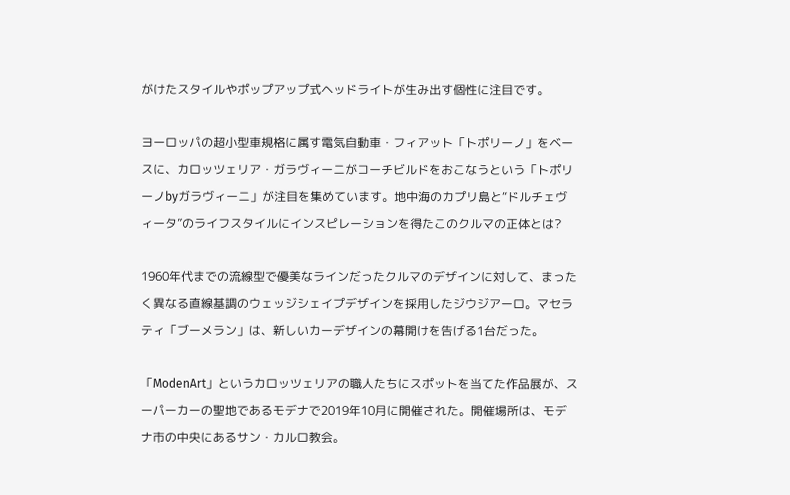がけたスタイルやポップアップ式ヘッドライトが生み出す個性に注目です。

ヨーロッパの超小型車規格に属す電気自動車・フィアット「トポリーノ」をベースに、カロッツェリア・ガラヴィーニがコーチビルドをおこなうという「トポリーノbyガラヴィーニ」が注目を集めています。地中海のカプリ島と“ドルチェヴィータ”のライフスタイルにインスピレーションを得たこのクルマの正体とは?

1960年代までの流線型で優美なラインだったクルマのデザインに対して、まったく異なる直線基調のウェッジシェイプデザインを採用したジウジアーロ。マセラティ「ブーメラン」は、新しいカーデザインの幕開けを告げる1台だった。

「ModenArt」というカロッツェリアの職人たちにスポットを当てた作品展が、スーパーカーの聖地であるモデナで2019年10月に開催された。開催場所は、モデナ市の中央にあるサン・カルロ教会。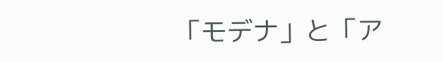「モデナ」と「ア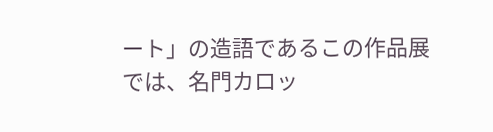ート」の造語であるこの作品展では、名門カロッ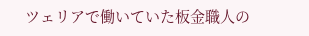ツェリアで働いていた板金職人の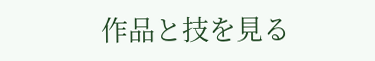作品と技を見る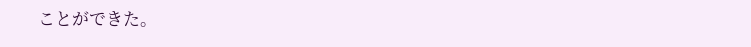ことができた。